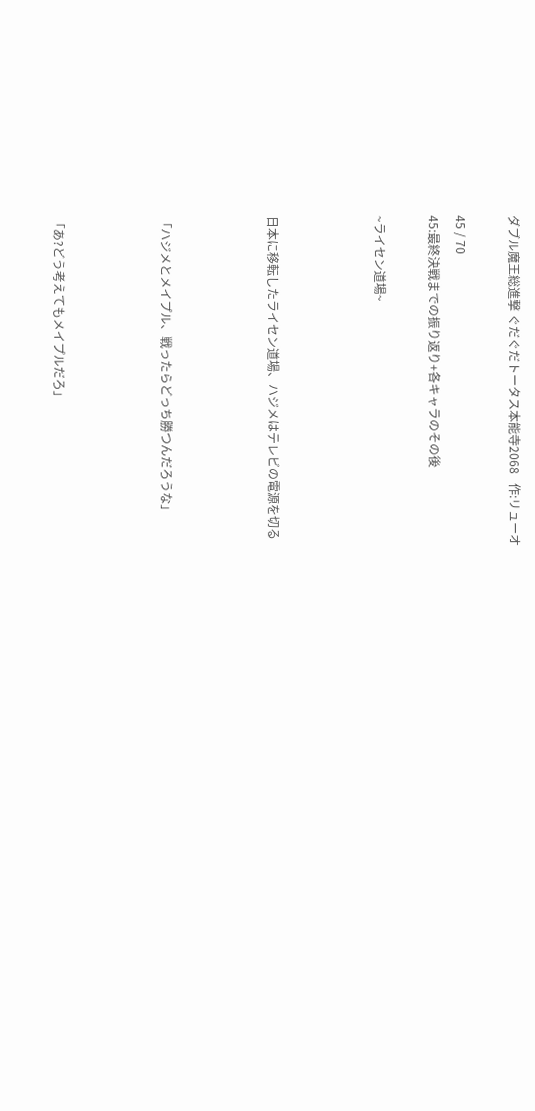ダブル魔王総進撃 ぐだぐだトータス本能寺2068   作:リューオ

45 / 70
45:最終決戦までの振り返り+各キャラのその後

~ライセン道場~



日本に移転したライセン道場、ハジメはテレビの電源を切る



「ハジメとメイプル、戦ったらどっち勝つんだろうな」



「あ?どう考えてもメイプルだろ」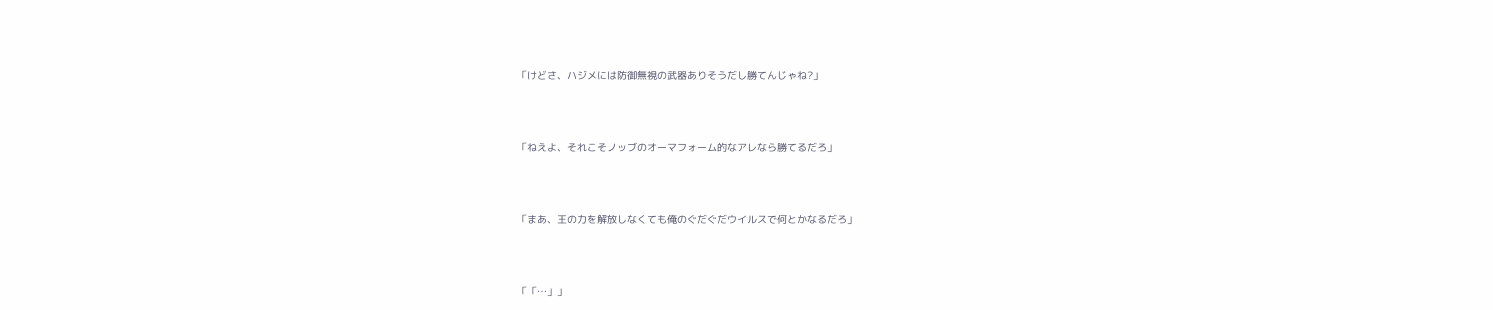「けどさ、ハジメには防御無視の武器ありそうだし勝てんじゃね?」



「ねえよ、それこそノッブのオーマフォーム的なアレなら勝てるだろ」



「まあ、王の力を解放しなくても俺のぐだぐだウイルスで何とかなるだろ」



「「…」」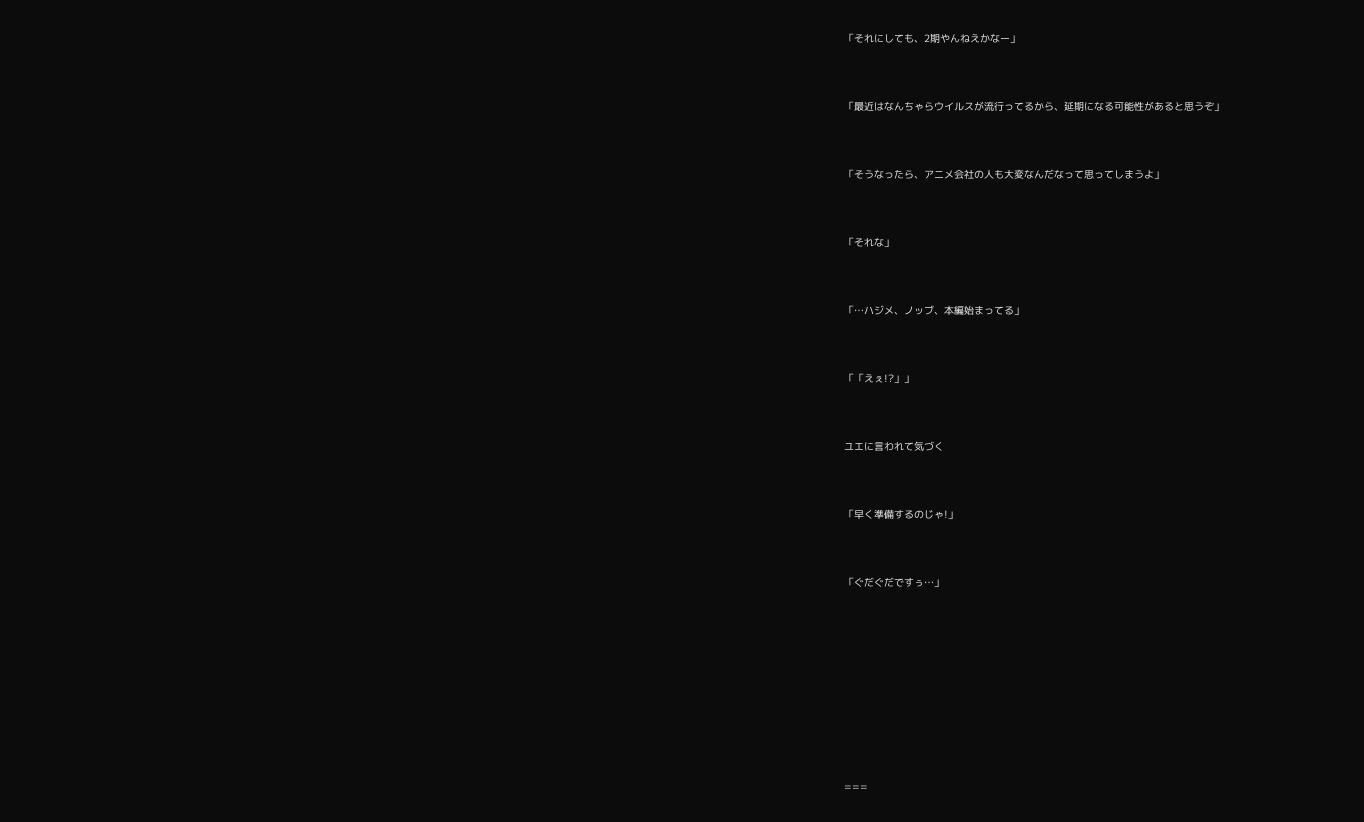「それにしても、2期やんねえかなー」



「最近はなんちゃらウイルスが流行ってるから、延期になる可能性があると思うぞ」



「そうなったら、アニメ会社の人も大変なんだなって思ってしまうよ」



「それな」



「…ハジメ、ノッブ、本編始まってる」



「「えぇ!?」」



ユエに言われて気づく



「早く準備するのじゃ!」



「ぐだぐだですぅ…」











===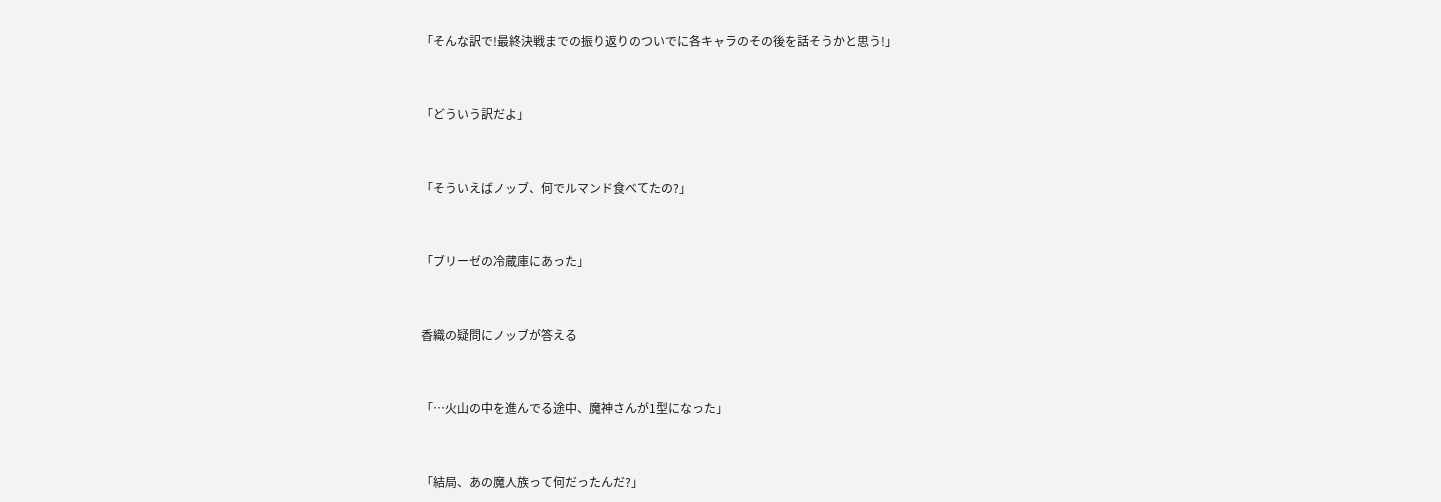「そんな訳で!最終決戦までの振り返りのついでに各キャラのその後を話そうかと思う!」



「どういう訳だよ」



「そういえばノッブ、何でルマンド食べてたの?」



「ブリーゼの冷蔵庫にあった」



香織の疑問にノッブが答える



「…火山の中を進んでる途中、魔神さんが1型になった」



「結局、あの魔人族って何だったんだ?」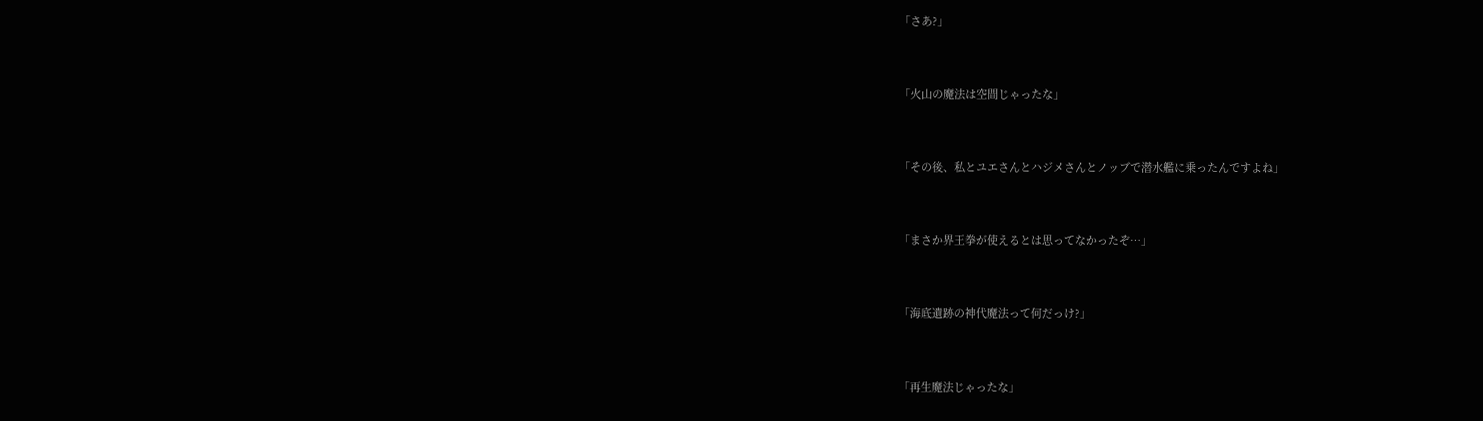「さあ?」



「火山の魔法は空間じゃったな」



「その後、私とユエさんとハジメさんとノッブで潜水艦に乗ったんですよね」



「まさか界王拳が使えるとは思ってなかったぞ…」



「海底遺跡の神代魔法って何だっけ?」



「再生魔法じゃったな」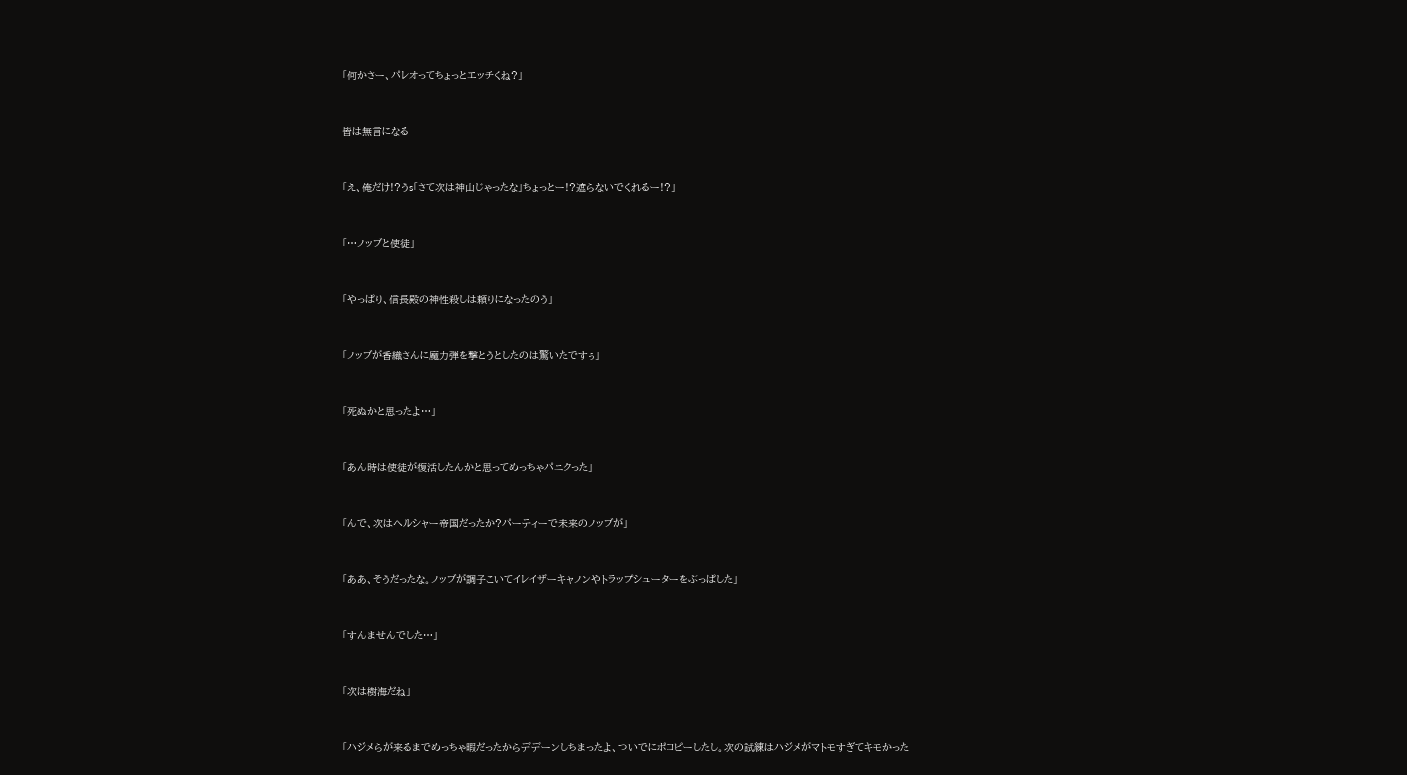「何かさー、パレオってちょっとエッチくね?」



皆は無言になる



「え、俺だけ!?うs「さて次は神山じゃったな」ちょっとー!?遮らないでくれるー!?」



「…ノッブと使徒」



「やっぱり、信長殿の神性殺しは頼りになったのう」



「ノッブが香織さんに魔力弾を撃とうとしたのは驚いたですぅ」



「死ぬかと思ったよ…」



「あん時は使徒が復活したんかと思ってめっちゃパニクった」



「んで、次はヘルシャー帝国だったか?パーティーで未来のノッブが」



「ああ、そうだったな。ノッブが調子こいてイレイザーキャノンやトラップシューターをぶっぱした」



「すんませんでした…」



「次は樹海だね」



「ハジメらが来るまでめっちゃ暇だったからデデーンしちまったよ、ついでにポコピーしたし。次の試練はハジメがマトモすぎてキモかった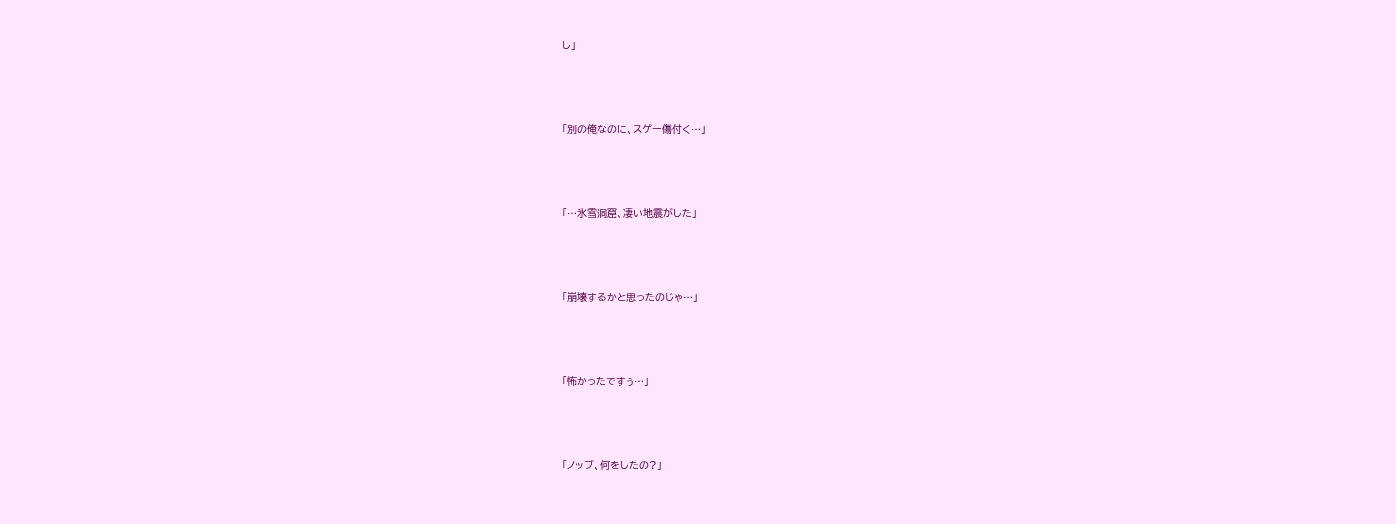し」



「別の俺なのに、スゲー傷付く…」



「…氷雪洞窟、凄い地震がした」



「崩壊するかと思ったのじゃ…」



「怖かったですぅ…」



「ノッブ、何をしたの?」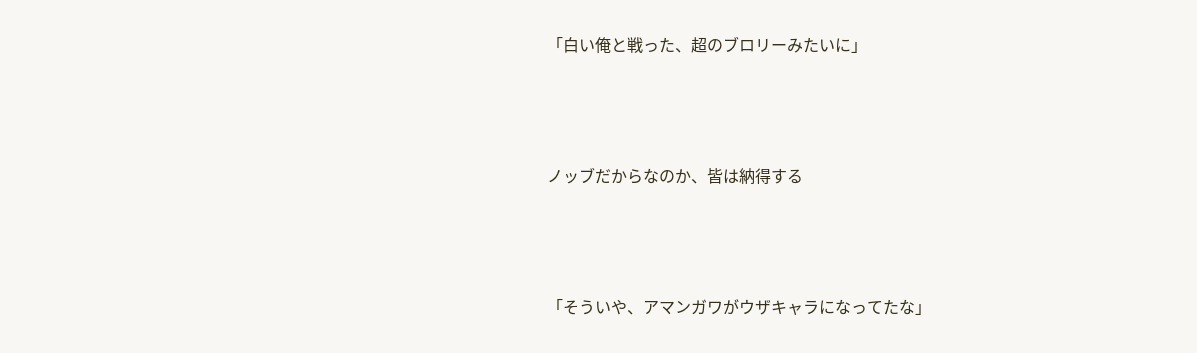「白い俺と戦った、超のブロリーみたいに」



ノッブだからなのか、皆は納得する



「そういや、アマンガワがウザキャラになってたな」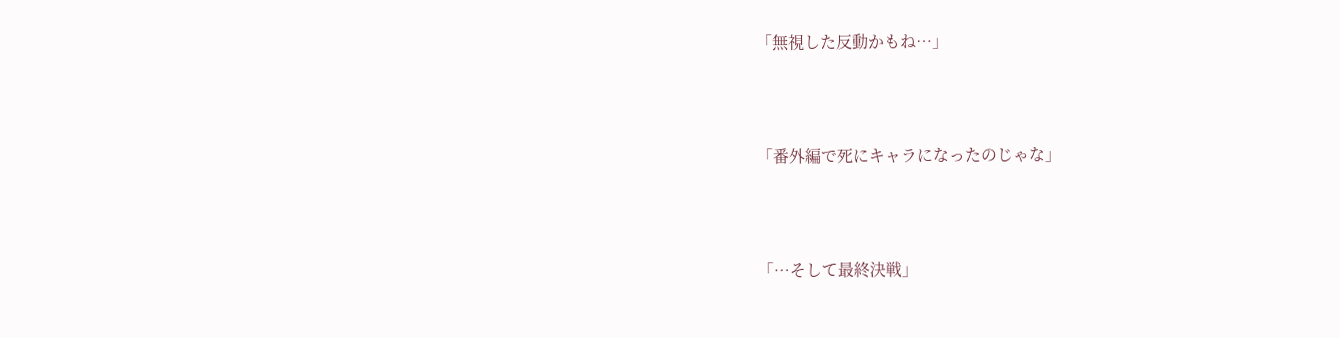「無視した反動かもね…」



「番外編で死にキャラになったのじゃな」



「…そして最終決戦」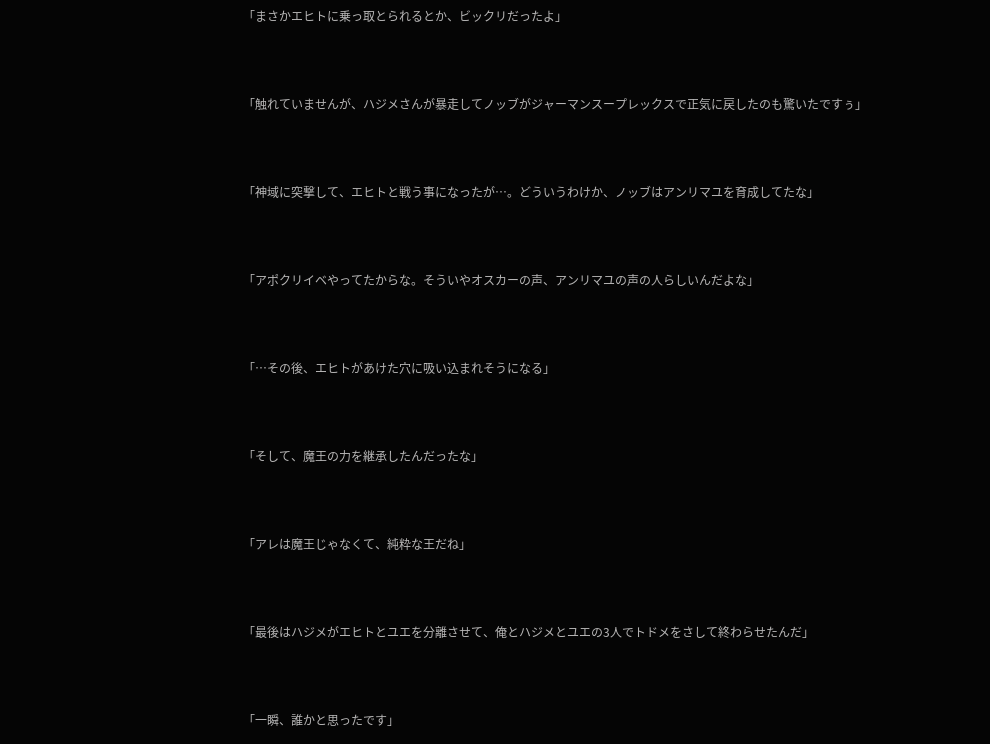「まさかエヒトに乗っ取とられるとか、ビックリだったよ」



「触れていませんが、ハジメさんが暴走してノッブがジャーマンスープレックスで正気に戻したのも驚いたですぅ」



「神域に突撃して、エヒトと戦う事になったが…。どういうわけか、ノッブはアンリマユを育成してたな」



「アポクリイベやってたからな。そういやオスカーの声、アンリマユの声の人らしいんだよな」



「…その後、エヒトがあけた穴に吸い込まれそうになる」



「そして、魔王の力を継承したんだったな」



「アレは魔王じゃなくて、純粋な王だね」



「最後はハジメがエヒトとユエを分離させて、俺とハジメとユエの3人でトドメをさして終わらせたんだ」



「一瞬、誰かと思ったです」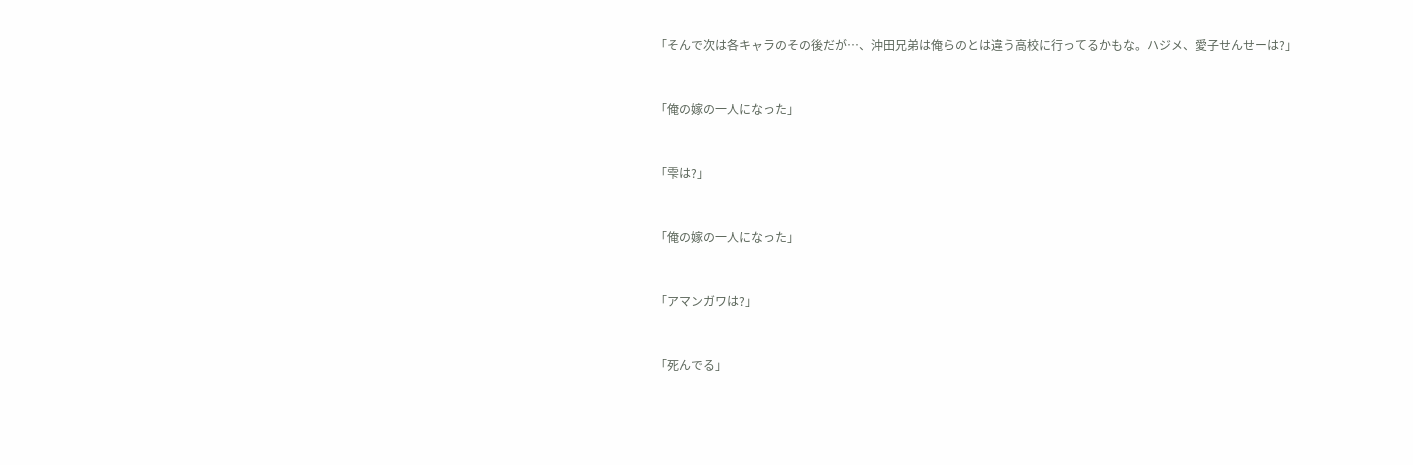「そんで次は各キャラのその後だが…、沖田兄弟は俺らのとは違う高校に行ってるかもな。ハジメ、愛子せんせーは?」



「俺の嫁の一人になった」



「雫は?」



「俺の嫁の一人になった」



「アマンガワは?」



「死んでる」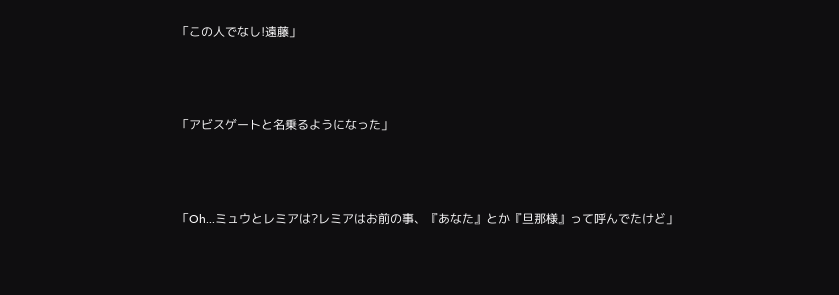「この人でなし!遠藤」



「アビスゲートと名乗るようになった」



「Oh...ミュウとレミアは?レミアはお前の事、『あなた』とか『旦那様』って呼んでたけど」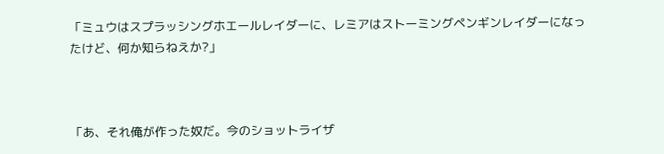「ミュウはスプラッシングホエールレイダーに、レミアはストーミングペンギンレイダーになったけど、何か知らねえか?」



「あ、それ俺が作った奴だ。今のショットライザ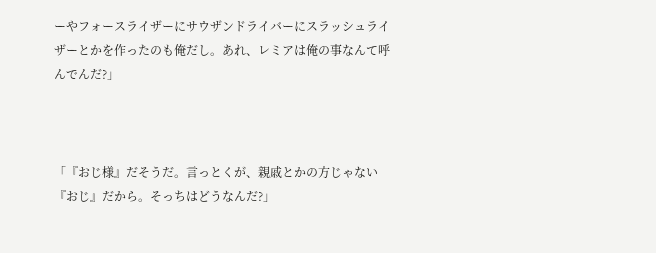ーやフォースライザーにサウザンドライバーにスラッシュライザーとかを作ったのも俺だし。あれ、レミアは俺の事なんて呼んでんだ?」



「『おじ様』だそうだ。言っとくが、親戚とかの方じゃない『おじ』だから。そっちはどうなんだ?」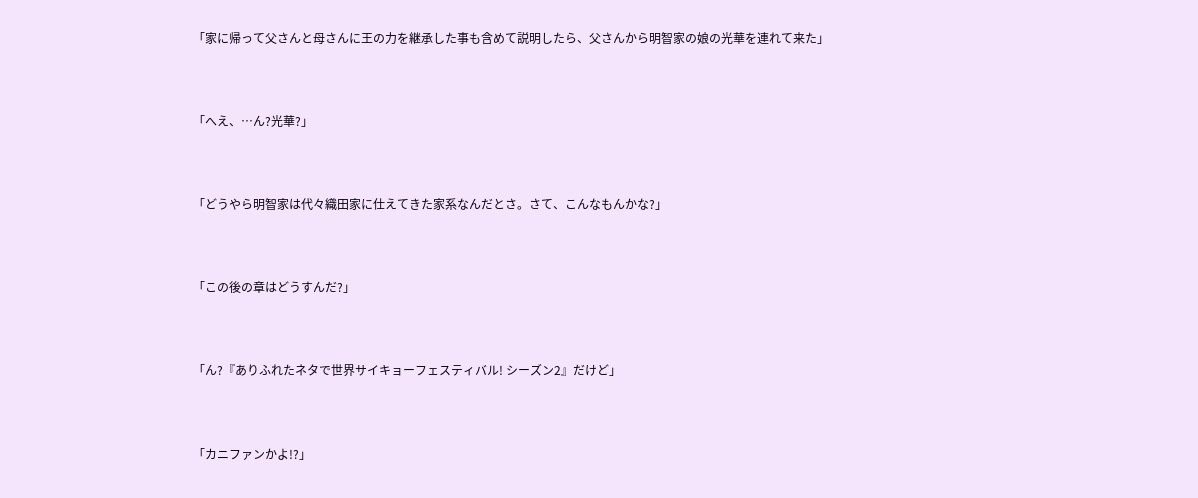「家に帰って父さんと母さんに王の力を継承した事も含めて説明したら、父さんから明智家の娘の光華を連れて来た」



「へえ、…ん?光華?」



「どうやら明智家は代々織田家に仕えてきた家系なんだとさ。さて、こんなもんかな?」



「この後の章はどうすんだ?」



「ん?『ありふれたネタで世界サイキョーフェスティバル! シーズン2』だけど」



「カニファンかよ!?」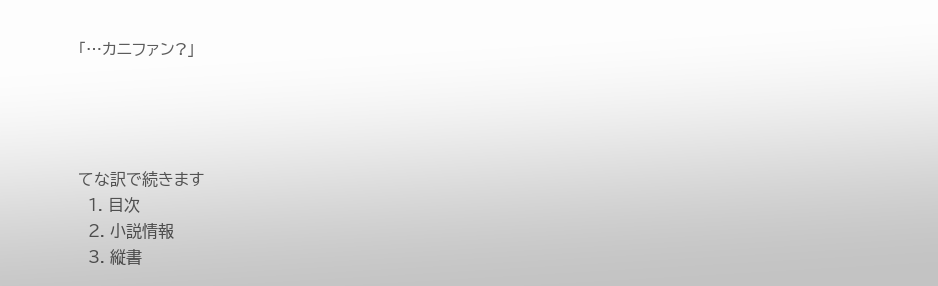「…カニファン?」




てな訳で続きます
  1. 目次
  2. 小説情報
  3. 縦書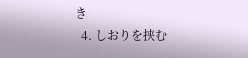き
  4. しおりを挟む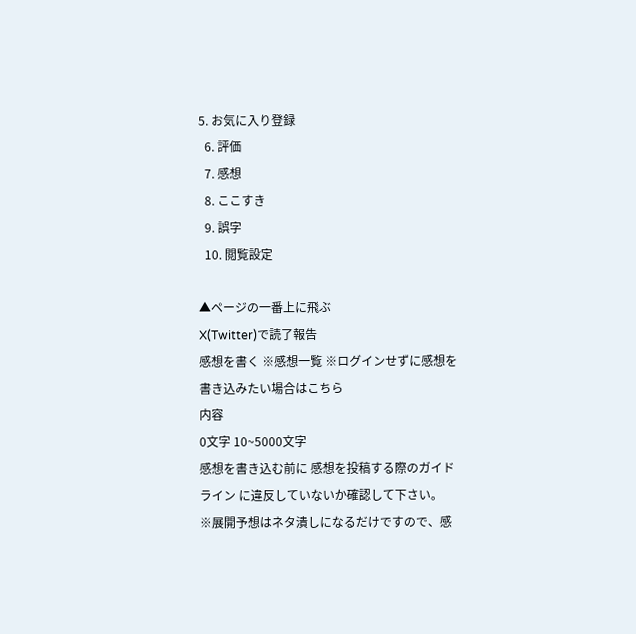5. お気に入り登録
  6. 評価
  7. 感想
  8. ここすき
  9. 誤字
  10. 閲覧設定

▲ページの一番上に飛ぶ
X(Twitter)で読了報告
感想を書く ※感想一覧 ※ログインせずに感想を書き込みたい場合はこちら
内容
0文字 10~5000文字
感想を書き込む前に 感想を投稿する際のガイドライン に違反していないか確認して下さい。
※展開予想はネタ潰しになるだけですので、感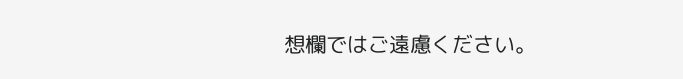想欄ではご遠慮ください。